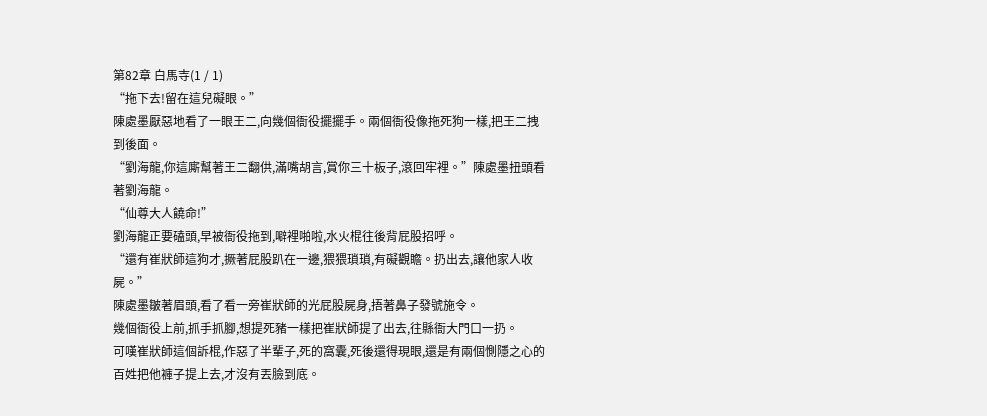第82章 白馬寺(1 / 1)
“拖下去!留在這兒礙眼。”
陳處墨厭惡地看了一眼王二,向幾個衙役擺擺手。兩個衙役像拖死狗一樣,把王二拽到後面。
“劉海龍,你這廝幫著王二翻供,滿嘴胡言,賞你三十板子,滾回牢裡。”陳處墨扭頭看著劉海龍。
“仙尊大人饒命!”
劉海龍正要磕頭,早被衙役拖到,噼裡啪啦,水火棍往後背屁股招呼。
“還有崔狀師這狗才,撅著屁股趴在一邊,猥猥瑣瑣,有礙觀瞻。扔出去,讓他家人收屍。”
陳處墨皺著眉頭,看了看一旁崔狀師的光屁股屍身,捂著鼻子發號施令。
幾個衙役上前,抓手抓腳,想提死豬一樣把崔狀師提了出去,往縣衙大門口一扔。
可嘆崔狀師這個訴棍,作惡了半輩子,死的窩囊,死後還得現眼,還是有兩個惻隱之心的百姓把他褲子提上去,才沒有丟臉到底。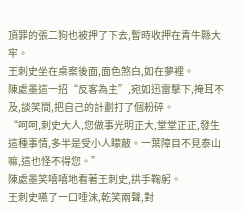頂罪的張二狗也被押了下去,暫時收押在青牛縣大牢。
王刺史坐在桌案後面,面色煞白,如在夢裡。
陳處墨這一招“反客為主”,宛如迅雷擊下,掩耳不及,談笑間,把自己的計劃打了個粉碎。
“呵呵,刺史大人,您做事光明正大,堂堂正正,發生這種事情,多半是受小人矇蔽。一葉障目不見泰山嘛,這也怪不得您。”
陳處墨笑嘻嘻地看著王刺史,拱手鞠躬。
王刺史嚥了一口唾沫,乾笑兩聲,對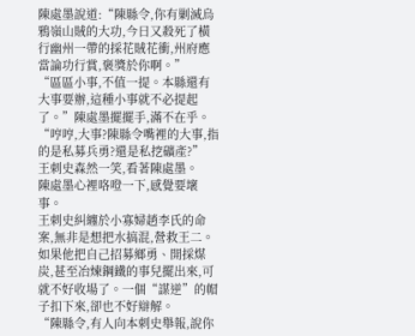陳處墨說道:“陳縣令,你有剿滅烏鴉嶺山賊的大功,今日又殺死了橫行幽州一帶的採花賊花衝,州府應當論功行賞,褒獎於你啊。”
“區區小事,不值一提。本縣還有大事要辦,這種小事就不必提起了。”陳處墨擺擺手,滿不在乎。
“哼哼,大事?陳縣令嘴裡的大事,指的是私募兵勇?還是私挖礦產?”
王刺史森然一笑,看著陳處墨。
陳處墨心裡咯噔一下,感覺要壞事。
王刺史糾纏於小寡婦趙李氏的命案,無非是想把水搞混,營救王二。如果他把自己招募鄉勇、開採煤炭,甚至冶煉鋼鐵的事兒擺出來,可就不好收場了。一個“謀逆”的帽子扣下來,卻也不好辯解。
“陳縣令,有人向本刺史舉報,說你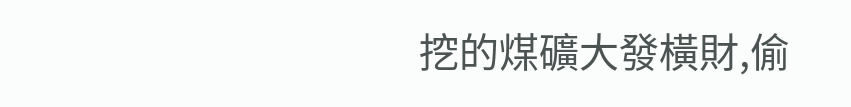挖的煤礦大發橫財,偷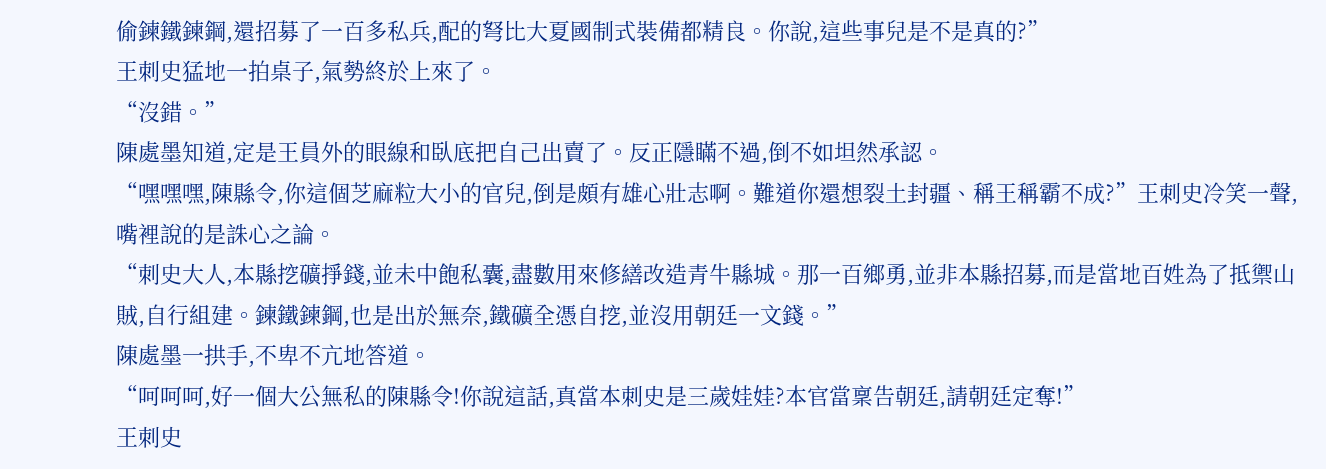偷鍊鐵鍊鋼,還招募了一百多私兵,配的弩比大夏國制式裝備都精良。你說,這些事兒是不是真的?”
王刺史猛地一拍桌子,氣勢終於上來了。
“沒錯。”
陳處墨知道,定是王員外的眼線和臥底把自己出賣了。反正隱瞞不過,倒不如坦然承認。
“嘿嘿嘿,陳縣令,你這個芝麻粒大小的官兒,倒是頗有雄心壯志啊。難道你還想裂土封疆、稱王稱霸不成?”王刺史冷笑一聲,嘴裡說的是誅心之論。
“刺史大人,本縣挖礦掙錢,並未中飽私囊,盡數用來修繕改造青牛縣城。那一百鄉勇,並非本縣招募,而是當地百姓為了抵禦山賊,自行組建。鍊鐵鍊鋼,也是出於無奈,鐵礦全憑自挖,並沒用朝廷一文錢。”
陳處墨一拱手,不卑不亢地答道。
“呵呵呵,好一個大公無私的陳縣令!你說這話,真當本刺史是三歲娃娃?本官當稟告朝廷,請朝廷定奪!”
王刺史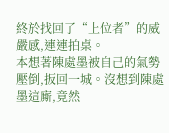終於找回了“上位者”的威嚴感,連連拍桌。
本想著陳處墨被自己的氣勢壓倒,扳回一城。沒想到陳處墨這廝,竟然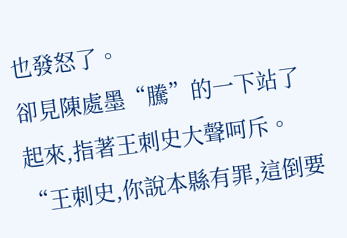也發怒了。
卻見陳處墨“騰”的一下站了起來,指著王刺史大聲呵斥。
“王刺史,你說本縣有罪,這倒要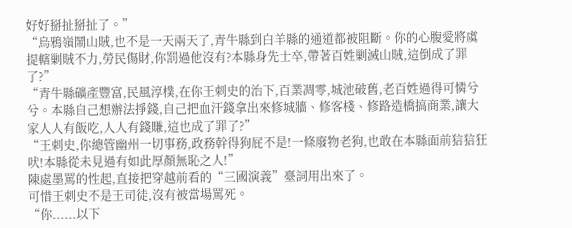好好掰扯掰扯了。”
“烏鴉嶺鬧山賊,也不是一天兩天了,青牛縣到白羊縣的通道都被阻斷。你的心腹愛將虞提轄剿賊不力,勞民傷財,你罰過他沒有?本縣身先士卒,帶著百姓剿滅山賊,這倒成了罪了?”
“青牛縣礦產豐富,民風淳樸,在你王刺史的治下,百業凋零,城池破舊,老百姓過得可憐兮兮。本縣自己想辦法掙錢,自己把血汗錢拿出來修城牆、修客棧、修路造橋搞商業,讓大家人人有飯吃,人人有錢賺,這也成了罪了?”
“王刺史,你總管幽州一切事務,政務幹得狗屁不是!一條廢物老狗,也敢在本縣面前狺狺狂吠!本縣從未見過有如此厚顏無恥之人!”
陳處墨罵的性起,直接把穿越前看的“三國演義”臺詞用出來了。
可惜王刺史不是王司徒,沒有被當場罵死。
“你......以下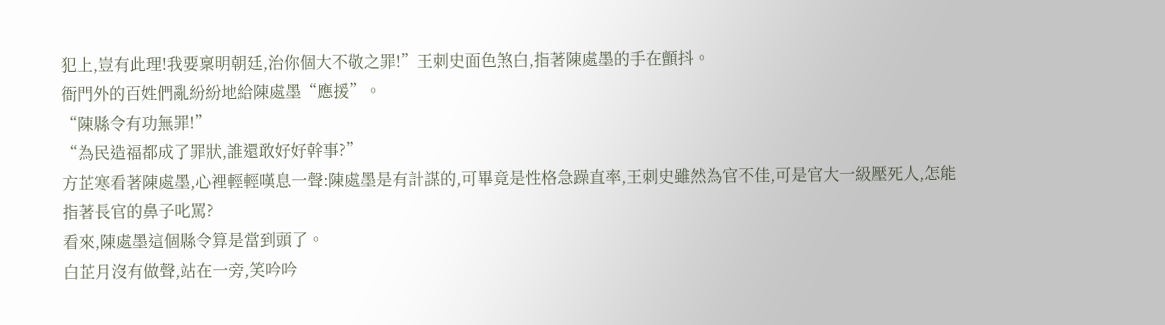犯上,豈有此理!我要稟明朝廷,治你個大不敬之罪!”王刺史面色煞白,指著陳處墨的手在顫抖。
衙門外的百姓們亂紛紛地給陳處墨“應援”。
“陳縣令有功無罪!”
“為民造福都成了罪狀,誰還敢好好幹事?”
方芷寒看著陳處墨,心裡輕輕嘆息一聲:陳處墨是有計謀的,可畢竟是性格急躁直率,王刺史雖然為官不佳,可是官大一級壓死人,怎能指著長官的鼻子叱罵?
看來,陳處墨這個縣令算是當到頭了。
白芷月沒有做聲,站在一旁,笑吟吟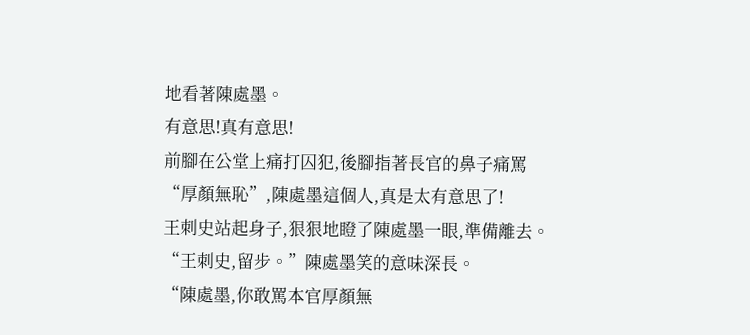地看著陳處墨。
有意思!真有意思!
前腳在公堂上痛打囚犯,後腳指著長官的鼻子痛罵“厚顏無恥”,陳處墨這個人,真是太有意思了!
王刺史站起身子,狠狠地瞪了陳處墨一眼,準備離去。
“王刺史,留步。”陳處墨笑的意味深長。
“陳處墨,你敢罵本官厚顏無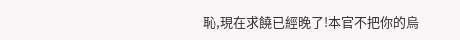恥,現在求饒已經晚了!本官不把你的烏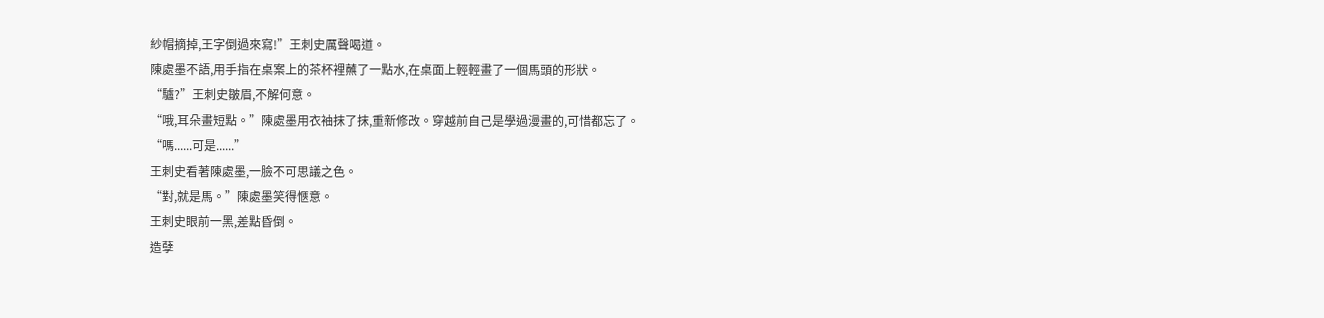紗帽摘掉,王字倒過來寫!”王刺史厲聲喝道。
陳處墨不語,用手指在桌案上的茶杯裡蘸了一點水,在桌面上輕輕畫了一個馬頭的形狀。
“驢?”王刺史皺眉,不解何意。
“哦,耳朵畫短點。”陳處墨用衣袖抹了抹,重新修改。穿越前自己是學過漫畫的,可惜都忘了。
“嗎......可是......”
王刺史看著陳處墨,一臉不可思議之色。
“對,就是馬。”陳處墨笑得愜意。
王刺史眼前一黑,差點昏倒。
造孽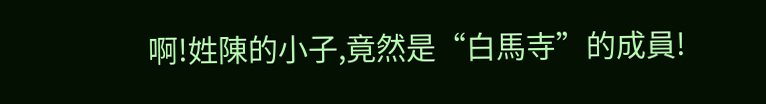啊!姓陳的小子,竟然是“白馬寺”的成員!